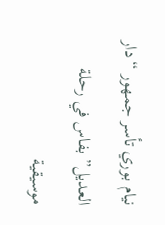نيام بوري تأسر جمهور “دار العديل” بفاس في رحلة موسيقية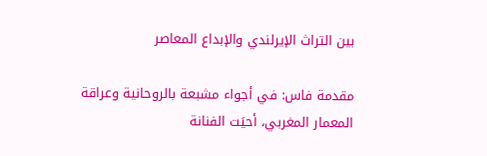بين التراث الإيرلندي والإبداع المعاصر

مقدمة فاس: في أجواء مشبعة بالروحانية وعراقة المعمار المغربي، أحيَت الفنانة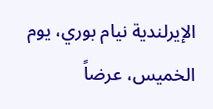الإيرلندية نيام بوري، يوم الخميس، عرضاً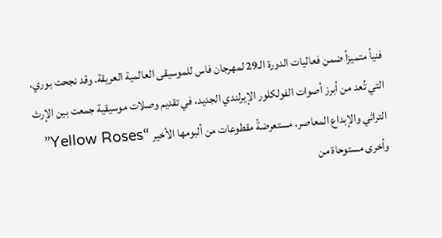فنياً متميزاً ضمن فعاليات الدورة الـ29 لمهرجان فاس للموسيقى العالمية العريقة. وقد نجحت بوري، التي تُعد من أبرز أصوات الفولكلور الإيرلندي الجديد، في تقديم وصلات موسيقية جمعت بين الإرث التراثي والإبداع المعاصر، مستعرضةً مقطوعات من ألبومها الأخير “Yellow Roses” وأخرى مستوحاة من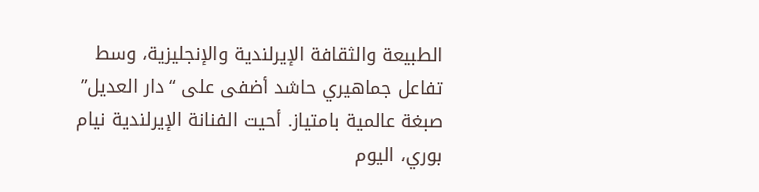الطبيعة والثقافة الإيرلندية والإنجليزية، وسط تفاعل جماهيري حاشد أضفى على “دار العديل” صبغة عالمية بامتياز. أحيت الفنانة الإيرلندية نيام بوري، اليوم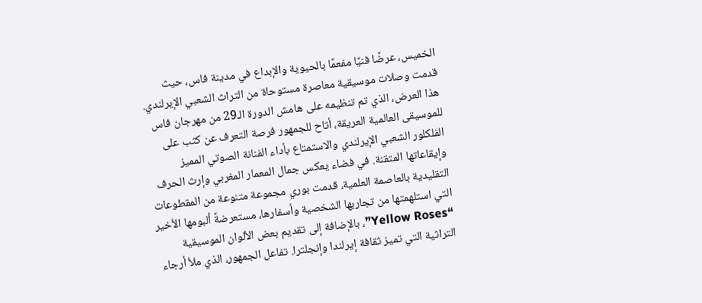الخميس، عرضًا فنيًا مفعمًا بالحيوية والإبداع في مدينة فاس، حيث قدمت وصلات موسيقية معاصرة مستوحاة من التراث الشعبي الإيرلندي. هذا العرض، الذي تم تنظيمه على هامش الدورة الـ29 من مهرجان فاس للموسيقى العالمية العريقة، أتاح للجمهور فرصة التعرف عن كثب على الفلكلور الشعبي الإيرلندي والاستمتاع بأداء الفنانة الصوتي المميز وإيقاعاتها المتقنة. في فضاء يعكس جمال المعمار المغربي وإرث الحرف التقليدية بالعاصمة العلمية، قدمت بوري مجموعة متنوعة من المقطوعات التي استلهمتها من تجاربها الشخصية وأسفارها، مستعرضةً ألبومها الأخير “Yellow Roses”، بالإضافة إلى تقديم بعض الألوان الموسيقية التراثية التي تميز ثقافة إيرلندا وإنجلترا. تفاعل الجمهور، الذي ملأ أرجاء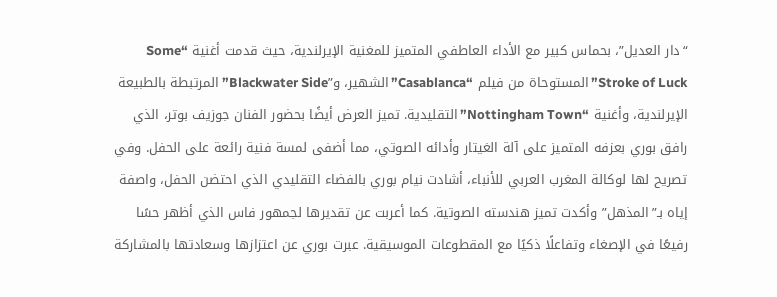“دار العديل”، بحماس كبير مع الأداء العاطفي المتميز للمغنية الإيرلندية، حيث قدمت أغنية “Some Stroke of Luck” المستوحاة من فيلم “Casablanca” الشهير، و”Blackwater Side” المرتبطة بالطبيعة الإيرلندية، وأغنية “Nottingham Town” التقليدية. تميز العرض أيضًا بحضور الفنان جوزيف بوتر، الذي رافق بوري بعزفه المتميز على آلة الغيتار وأدائه الصوتي، مما أضفى لمسة فنية رائعة على الحفل. وفي تصريح لها لوكالة المغرب العربي للأنباء، أشادت نيام بوري بالفضاء التقليدي الذي احتضن الحفل، واصفة إياه بـ”المذهل” وأكدت تميز هندسته الصوتية. كما أعربت عن تقديرها لجمهور فاس الذي أظهر حسًا رفيعًا في الإصغاء وتفاعلًا ذكيًا مع المقطوعات الموسيقية. عبرت بوري عن اعتزازها وسعادتها بالمشاركة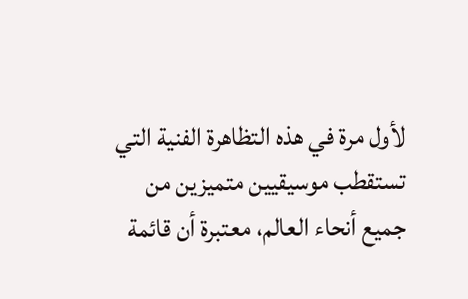لأول مرة في هذه التظاهرة الفنية التي تستقطب موسيقيين متميزين من جميع أنحاء العالم، معتبرة أن قائمة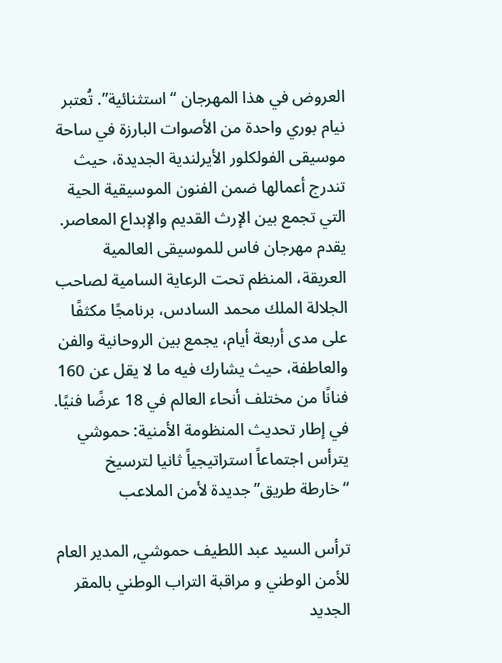العروض في هذا المهرجان “استثنائية”. تُعتبر نيام بوري واحدة من الأصوات البارزة في ساحة موسيقى الفولكلور الأيرلندية الجديدة، حيث تندرج أعمالها ضمن الفنون الموسيقية الحية التي تجمع بين الإرث القديم والإبداع المعاصر. يقدم مهرجان فاس للموسيقى العالمية العريقة، المنظم تحت الرعاية السامية لصاحب الجلالة الملك محمد السادس، برنامجًا مكثفًا على مدى أربعة أيام، يجمع بين الروحانية والفن والعاطفة، حيث يشارك فيه ما لا يقل عن 160 فنانًا من مختلف أنحاء العالم في 18 عرضًا فنيًا.
في إطار تحديث المنظومة الأمنية: حموشي يترأس اجتماعاً استراتيجياً ثانيا لترسيخ “خارطة طريق” جديدة لأمن الملاعب

ترأس السيد عبد اللطيف حموشي, المدير العام للأمن الوطني و مراقبة التراب الوطني بالمقر الجديد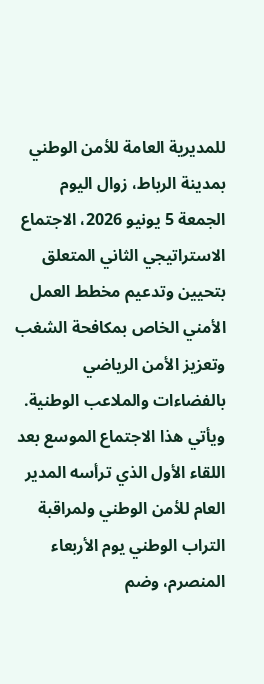للمديرية العامة للأمن الوطني بمدينة الرباط، زوال اليوم الجمعة 5 يونيو 2026، الاجتماع الاستراتيجي الثاني المتعلق بتحيين وتدعيم مخطط العمل الأمني الخاص بمكافحة الشغب وتعزيز الأمن الرياضي بالفضاءات والملاعب الوطنية. ويأتي هذا الاجتماع الموسع بعد اللقاء الأول الذي ترأسه المدير العام للأمن الوطني ولمراقبة التراب الوطني يوم الأربعاء المنصرم، وضم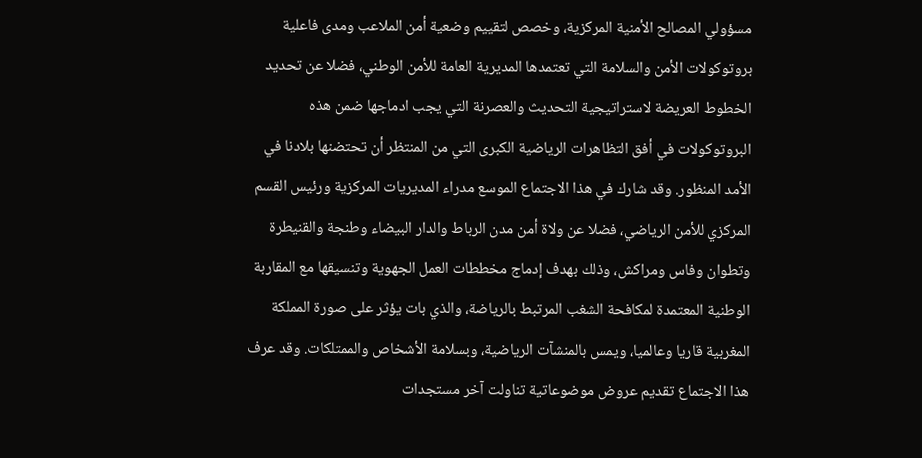مسؤولي المصالح الأمنية المركزية، وخصص لتقييم وضعية أمن الملاعب ومدى فاعلية بروتوكولات الأمن والسلامة التي تعتمدها المديرية العامة للأمن الوطني، فضلا عن تحديد الخطوط العريضة لاستراتيجية التحديث والعصرنة التي يجب ادماجها ضمن هذه البروتوكولات في أفق التظاهرات الرياضية الكبرى التي من المنتظر أن تحتضنها بلادنا في الأمد المنظور. وقد شارك في هذا الاجتماع الموسع مدراء المديريات المركزية ورئيس القسم المركزي للأمن الرياضي، فضلا عن ولاة أمن مدن الرباط والدار البيضاء وطنجة والقنيطرة وتطوان وفاس ومراكش، وذلك بهدف إدماج مخططات العمل الجهوية وتنسيقها مع المقاربة الوطنية المعتمدة لمكافحة الشغب المرتبط بالرياضة، والذي بات يؤثر على صورة المملكة المغربية قاريا وعالميا، ويمس بالمنشآت الرياضية، وبسلامة الأشخاص والممتلكات. وقد عرف هذا الاجتماع تقديم عروض موضوعاتية تناولت آخر مستجدات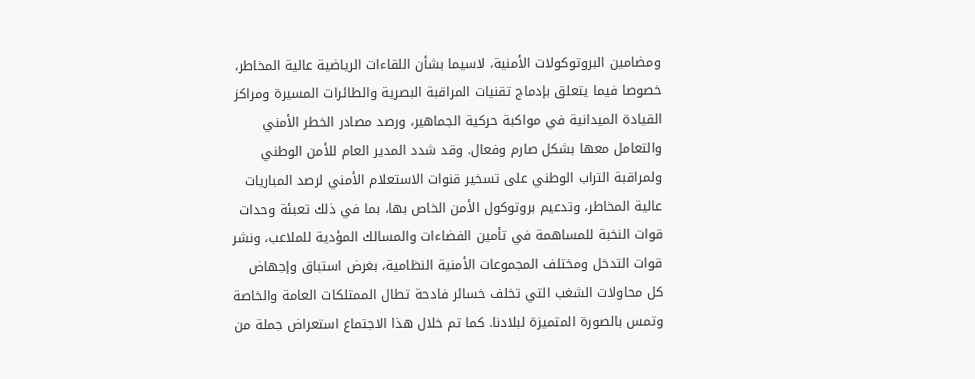ومضامين البروتوكولات الأمنية، لاسيما بشأن اللقاءات الرياضية عالية المخاطر، خصوصا فيما يتعلق بإدماج تقنيات المراقبة البصرية والطائرات المسيرة ومراكز القيادة الميدانية في مواكبة حركية الجماهير، ورصد مصادر الخطر الأمني والتعامل معها بشكل صارم وفعال. وقد شدد المدير العام للأمن الوطني ولمراقبة التراب الوطني على تسخير قنوات الاستعلام الأمني لرصد المباريات عالية المخاطر، وتدعيم بروتوكول الأمن الخاص بها، بما في ذلك تعبئة وحدات قوات النخبة للمساهمة في تأمين الفضاءات والمسالك المؤدية للملاعب، ونشر قوات التدخل ومختلف المجموعات الأمنية النظامية، بغرض استباق وإجهاض كل محاولات الشغب التي تخلف خسائر فادحة تطال الممتلكات العامة والخاصة وتمس بالصورة المتميزة لبلادنا. كما تم خلال هذا الاجتماع استعراض جملة من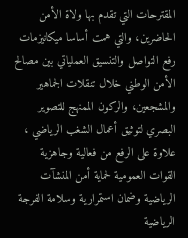المقترحات التي تقدم بها ولاة الأمن الحاضرين، والتي همت أساسا ميكانيزمات رفع التواصل والتنسيق العملياتي بين مصالح الأمن الوطني خلال تنقلات الجماهير والمشجعين، والركون الممنهج للتصوير البصري لتوثيق أعمال الشغب الرياضي ، علاوة على الرفع من فعالية وجاهزية القوات العمومية لحماية أمن المنشآت الرياضية وضمان استمرارية وسلامة الفرجة الرياضية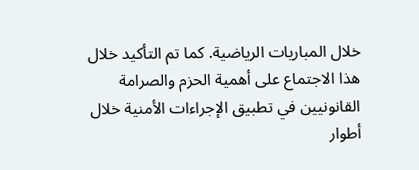خلال المباريات الرياضية. كما تم التأكيد خلال هذا الاجتماع على أهمية الحزم والصرامة القانونيين في تطبيق الإجراءات الأمنية خلال أطوار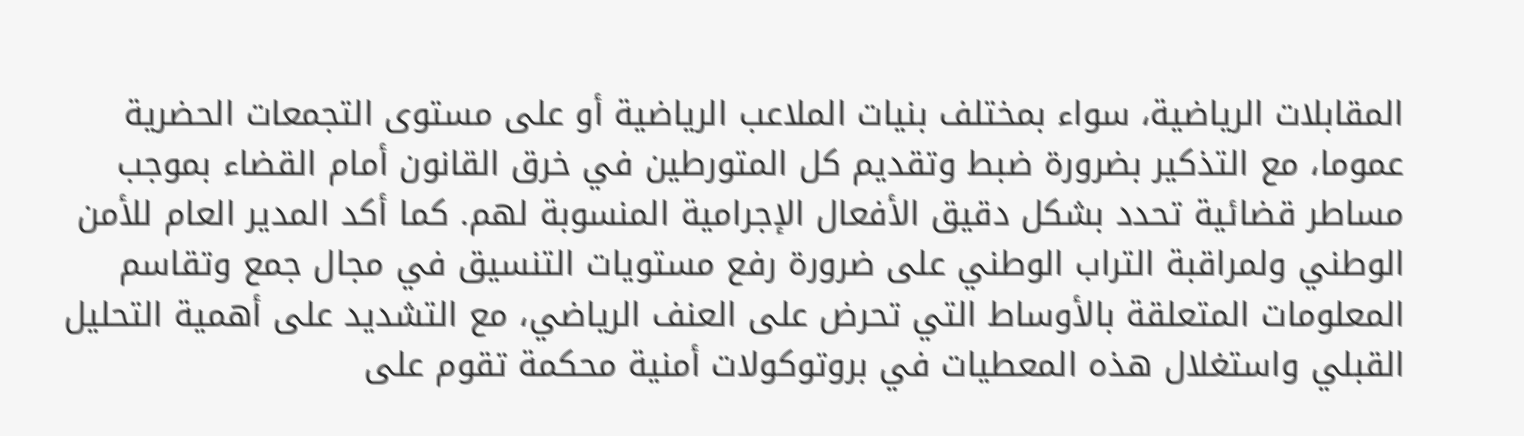المقابلات الرياضية، سواء بمختلف بنيات الملاعب الرياضية أو على مستوى التجمعات الحضرية عموما، مع التذكير بضرورة ضبط وتقديم كل المتورطين في خرق القانون أمام القضاء بموجب مساطر قضائية تحدد بشكل دقيق الأفعال الإجرامية المنسوبة لهم. كما أكد المدير العام للأمن الوطني ولمراقبة التراب الوطني على ضرورة رفع مستويات التنسيق في مجال جمع وتقاسم المعلومات المتعلقة بالأوساط التي تحرض على العنف الرياضي، مع التشديد على أهمية التحليل القبلي واستغلال هذه المعطيات في بروتوكولات أمنية محكمة تقوم على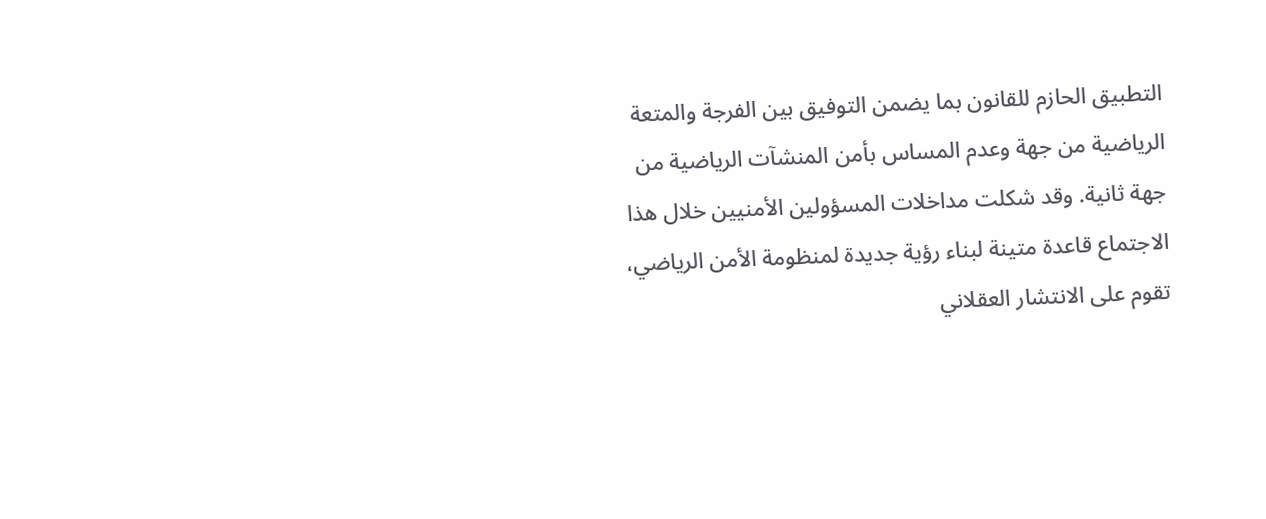التطبيق الحازم للقانون بما يضمن التوفيق بين الفرجة والمتعة الرياضية من جهة وعدم المساس بأمن المنشآت الرياضية من جهة ثانية. وقد شكلت مداخلات المسؤولين الأمنيين خلال هذا الاجتماع قاعدة متينة لبناء رؤية جديدة لمنظومة الأمن الرياضي، تقوم على الانتشار العقلاني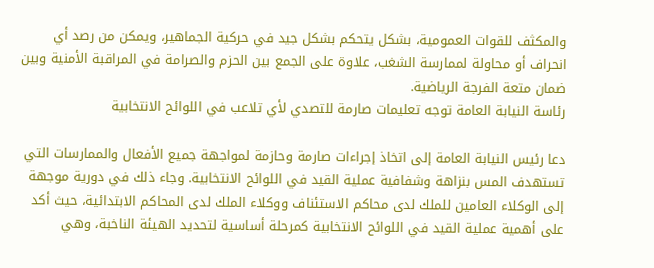والمكثف للقوات العمومية، بشكل يتحكم بشكل جيد في حركية الجماهير، ويمكن من رصد أي انحراف أو محاولة لممارسة الشغب، علاوة على الجمع بين الحزم والصرامة في المراقبة الأمنية وبين ضمان متعة الفرجة الرياضية.
رئاسة النيابة العامة توجه تعليمات صارمة للتصدي لأي تلاعب في اللوائح الانتخابية

دعا رئيس النيابة العامة إلى اتخاذ إجراءات صارمة وحازمة لمواجهة جميع الأفعال والممارسات التي تستهدف المس بنزاهة وشفافية عملية القيد في اللوائح الانتخابية. وجاء ذلك في دورية موجهة إلى الوكلاء العامين للملك لدى محاكم الاستئناف ووكلاء الملك لدى المحاكم الابتدائية، حيث أكد على أهمية عملية القيد في اللوائح الانتخابية كمرحلة أساسية لتحديد الهيئة الناخبة، وهي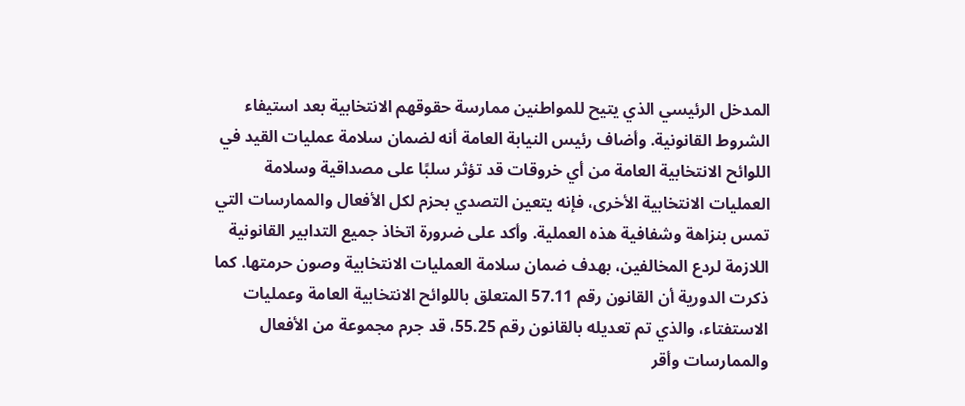المدخل الرئيسي الذي يتيح للمواطنين ممارسة حقوقهم الانتخابية بعد استيفاء الشروط القانونية. وأضاف رئيس النيابة العامة أنه لضمان سلامة عمليات القيد في اللوائح الانتخابية العامة من أي خروقات قد تؤثر سلبًا على مصداقية وسلامة العمليات الانتخابية الأخرى، فإنه يتعين التصدي بحزم لكل الأفعال والممارسات التي تمس بنزاهة وشفافية هذه العملية. وأكد على ضرورة اتخاذ جميع التدابير القانونية اللازمة لردع المخالفين، بهدف ضمان سلامة العمليات الانتخابية وصون حرمتها. كما ذكرت الدورية أن القانون رقم 57.11 المتعلق باللوائح الانتخابية العامة وعمليات الاستفتاء، والذي تم تعديله بالقانون رقم 55.25، قد جرم مجموعة من الأفعال والممارسات وأقر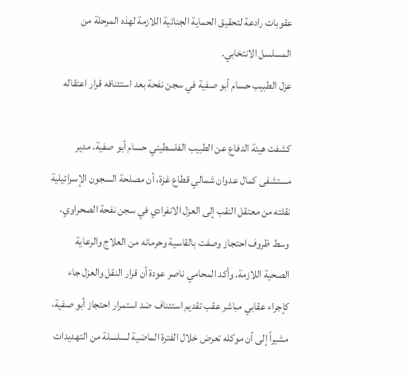عقوبات رادعة لتحقيق الحماية الجنائية اللازمة لهذه المرحلة من المسلسل الانتخابي.
عزل الطبيب حسام أبو صفية في سجن نفحة بعد استئنافه قرار اعتقاله

كشفت هيئة الدفاع عن الطبيب الفلسطيني حسام أبو صفية، مدير مستشفى كمال عدوان شمالي قطاع غزة، أن مصلحة السجون الإسرائيلية نقلته من معتقل النقب إلى العزل الانفرادي في سجن نفحة الصحراوي، وسط ظروف احتجاز وصفت بالقاسية وحرمانه من العلاج والرعاية الصحية اللازمة. وأكد المحامي ناصر عودة أن قرار النقل والعزل جاء كإجراء عقابي مباشر عقب تقديم استئناف ضد استمرار احتجاز أبو صفية، مشيراً إلى أن موكله تعرض خلال الفترة الماضية لسلسلة من التهديدات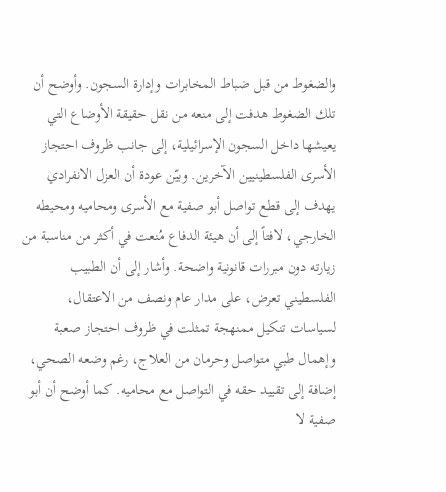والضغوط من قبل ضباط المخابرات وإدارة السجون. وأوضح أن تلك الضغوط هدفت إلى منعه من نقل حقيقة الأوضاع التي يعيشها داخل السجون الإسرائيلية، إلى جانب ظروف احتجاز الأسرى الفلسطينيين الآخرين. وبيّن عودة أن العزل الانفرادي يهدف إلى قطع تواصل أبو صفية مع الأسرى ومحاميه ومحيطه الخارجي، لافتاً إلى أن هيئة الدفاع مُنعت في أكثر من مناسبة من زيارته دون مبررات قانونية واضحة. وأشار إلى أن الطبيب الفلسطيني تعرض، على مدار عام ونصف من الاعتقال، لسياسات تنكيل ممنهجة تمثلت في ظروف احتجاز صعبة وإهمال طبي متواصل وحرمان من العلاج، رغم وضعه الصحي، إضافة إلى تقييد حقه في التواصل مع محاميه. كما أوضح أن أبو صفية لا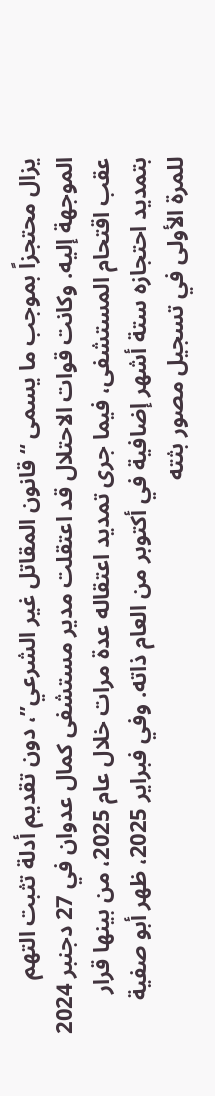يزال محتجزاً بموجب ما يسمى “قانون المقاتل غير الشرعي”، دون تقديم أدلة تثبت التهم الموجهة إليه. وكانت قوات الاحتلال قد اعتقلت مدير مستشفى كمال عدوان في 27 دجنبر 2024 عقب اقتحام المستشفى، فيما جرى تمديد اعتقاله عدة مرات خلال عام 2025، من بينها قرار بتمديد احتجازه ستة أشهر إضافية في أكتوبر من العام ذاته. وفي فبراير 2025، ظهر أبو صفية للمرة الأولى في تسجيل مصور بثته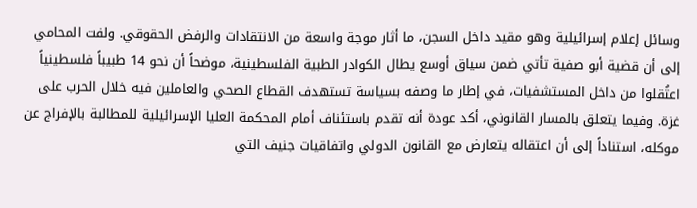وسائل إعلام إسرائيلية وهو مقيد داخل السجن، ما أثار موجة واسعة من الانتقادات والرفض الحقوقي. ولفت المحامي إلى أن قضية أبو صفية تأتي ضمن سياق أوسع يطال الكوادر الطبية الفلسطينية، موضحاً أن نحو 14 طبيباً فلسطينياً اعتُقلوا من داخل المستشفيات، في إطار ما وصفه بسياسة تستهدف القطاع الصحي والعاملين فيه خلال الحرب على غزة. وفيما يتعلق بالمسار القانوني، أكد عودة أنه تقدم باستئناف أمام المحكمة العليا الإسرائيلية للمطالبة بالإفراج عن موكله، استناداً إلى أن اعتقاله يتعارض مع القانون الدولي واتفاقيات جنيف التي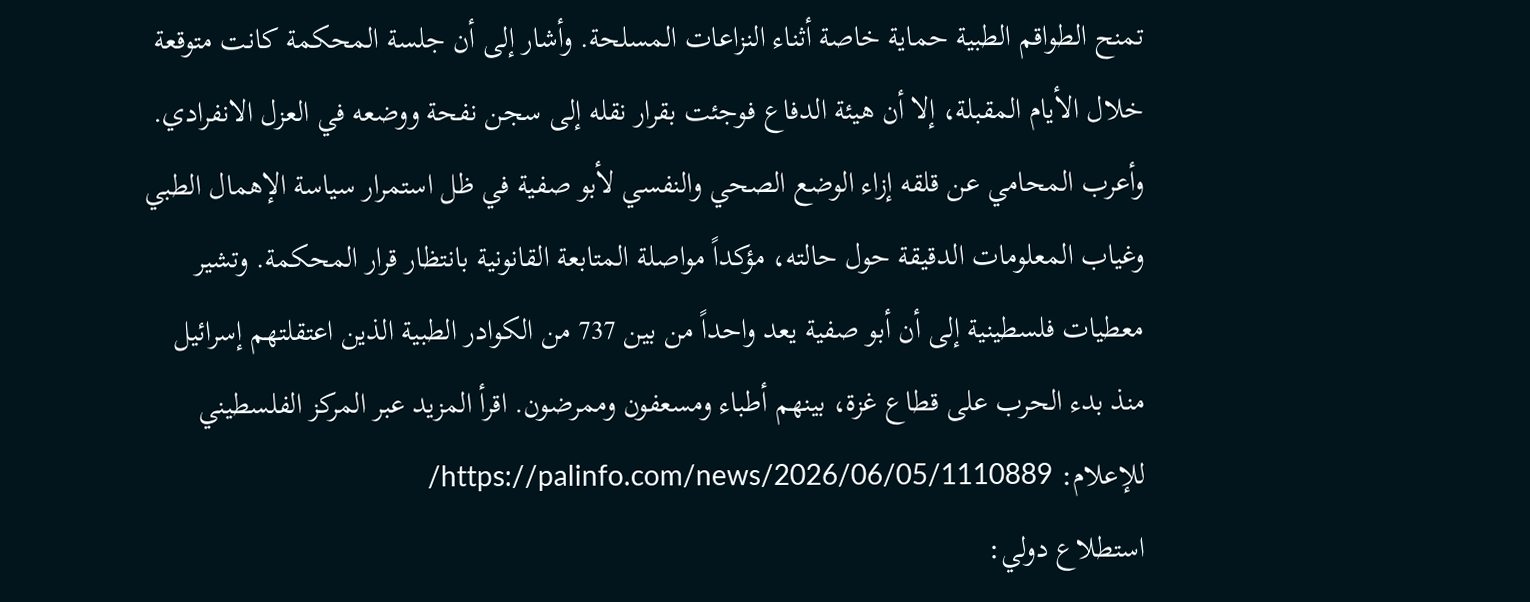تمنح الطواقم الطبية حماية خاصة أثناء النزاعات المسلحة. وأشار إلى أن جلسة المحكمة كانت متوقعة خلال الأيام المقبلة، إلا أن هيئة الدفاع فوجئت بقرار نقله إلى سجن نفحة ووضعه في العزل الانفرادي. وأعرب المحامي عن قلقه إزاء الوضع الصحي والنفسي لأبو صفية في ظل استمرار سياسة الإهمال الطبي وغياب المعلومات الدقيقة حول حالته، مؤكداً مواصلة المتابعة القانونية بانتظار قرار المحكمة. وتشير معطيات فلسطينية إلى أن أبو صفية يعد واحداً من بين 737 من الكوادر الطبية الذين اعتقلتهم إسرائيل منذ بدء الحرب على قطاع غزة، بينهم أطباء ومسعفون وممرضون. اقرأ المزيد عبر المركز الفلسطيني للإعلام: https://palinfo.com/news/2026/06/05/1110889/
استطلاع دولي: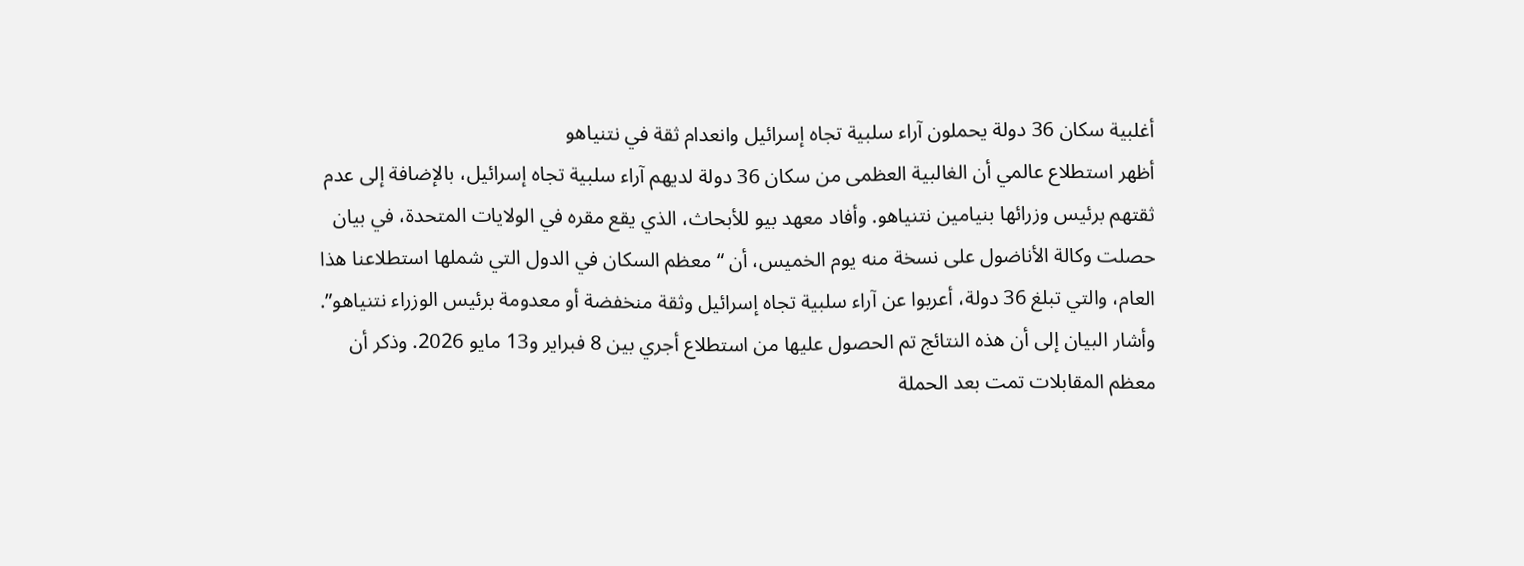أغلبية سكان 36 دولة يحملون آراء سلبية تجاه إسرائيل وانعدام ثقة في نتنياهو
أظهر استطلاع عالمي أن الغالبية العظمى من سكان 36 دولة لديهم آراء سلبية تجاه إسرائيل، بالإضافة إلى عدم ثقتهم برئيس وزرائها بنيامين نتنياهو. وأفاد معهد بيو للأبحاث، الذي يقع مقره في الولايات المتحدة، في بيان حصلت وكالة الأناضول على نسخة منه يوم الخميس، أن “معظم السكان في الدول التي شملها استطلاعنا هذا العام، والتي تبلغ 36 دولة، أعربوا عن آراء سلبية تجاه إسرائيل وثقة منخفضة أو معدومة برئيس الوزراء نتنياهو”. وأشار البيان إلى أن هذه النتائج تم الحصول عليها من استطلاع أجري بين 8 فبراير و13 مايو 2026. وذكر أن معظم المقابلات تمت بعد الحملة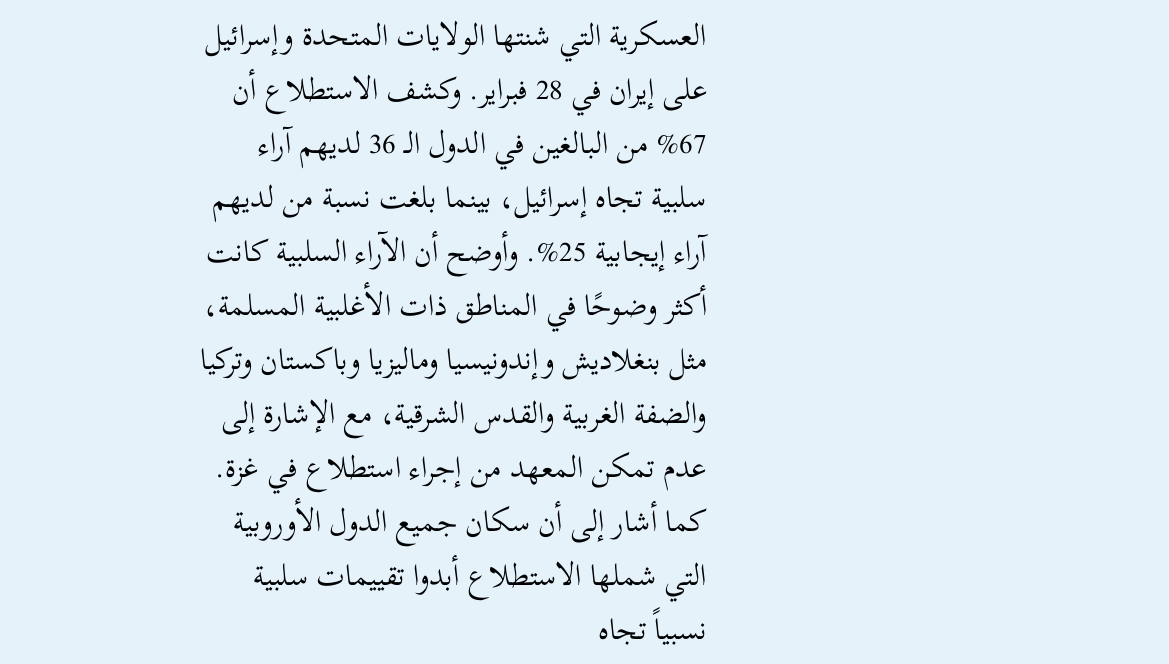العسكرية التي شنتها الولايات المتحدة وإسرائيل على إيران في 28 فبراير. وكشف الاستطلاع أن 67% من البالغين في الدول الـ 36 لديهم آراء سلبية تجاه إسرائيل، بينما بلغت نسبة من لديهم آراء إيجابية 25%. وأوضح أن الآراء السلبية كانت أكثر وضوحًا في المناطق ذات الأغلبية المسلمة، مثل بنغلاديش وإندونيسيا وماليزيا وباكستان وتركيا والضفة الغربية والقدس الشرقية، مع الإشارة إلى عدم تمكن المعهد من إجراء استطلاع في غزة. كما أشار إلى أن سكان جميع الدول الأوروبية التي شملها الاستطلاع أبدوا تقييمات سلبية نسبياً تجاه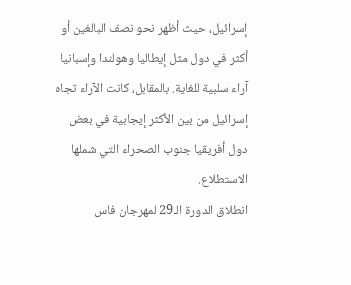إسرائيل، حيث أظهر نحو نصف البالغين أو أكثر في دول مثل إيطاليا وهولندا وإسبانيا آراء سلبية للغاية. بالمقابل، كانت الآراء تجاه إسرائيل من بين الأكثر إيجابية في بعض دول أفريقيا جنوب الصحراء التي شملها الاستطلاع.
انطلاق الدورة الـ29 لمهرجان فاس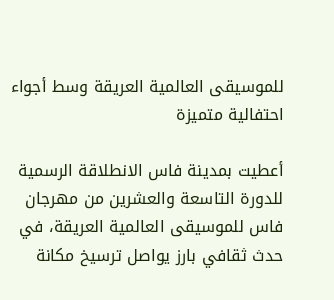للموسيقى العالمية العريقة وسط أجواء احتفالية متميزة

أعطيت بمدينة فاس الانطلاقة الرسمية للدورة التاسعة والعشرين من مهرجان فاس للموسيقى العالمية العريقة، في حدث ثقافي بارز يواصل ترسيخ مكانة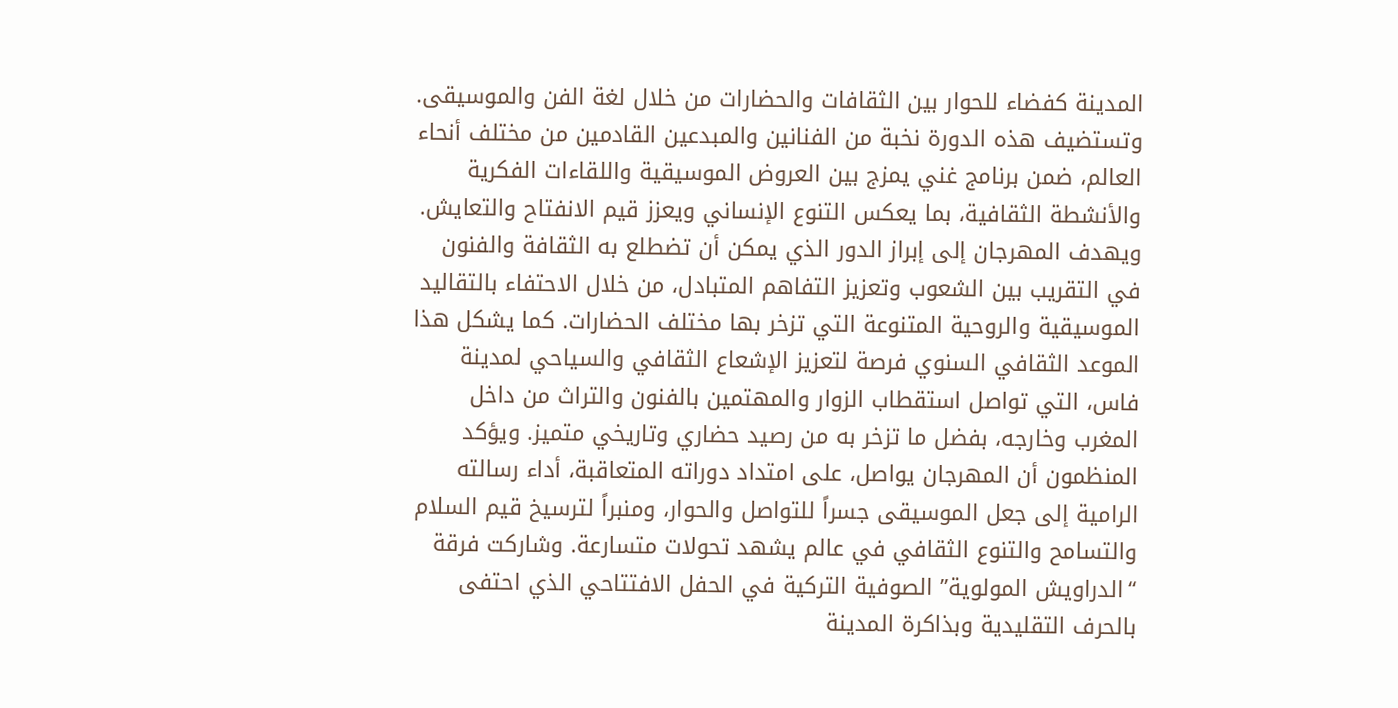المدينة كفضاء للحوار بين الثقافات والحضارات من خلال لغة الفن والموسيقى. وتستضيف هذه الدورة نخبة من الفنانين والمبدعين القادمين من مختلف أنحاء العالم، ضمن برنامج غني يمزج بين العروض الموسيقية واللقاءات الفكرية والأنشطة الثقافية، بما يعكس التنوع الإنساني ويعزز قيم الانفتاح والتعايش. ويهدف المهرجان إلى إبراز الدور الذي يمكن أن تضطلع به الثقافة والفنون في التقريب بين الشعوب وتعزيز التفاهم المتبادل، من خلال الاحتفاء بالتقاليد الموسيقية والروحية المتنوعة التي تزخر بها مختلف الحضارات. كما يشكل هذا الموعد الثقافي السنوي فرصة لتعزيز الإشعاع الثقافي والسياحي لمدينة فاس، التي تواصل استقطاب الزوار والمهتمين بالفنون والتراث من داخل المغرب وخارجه، بفضل ما تزخر به من رصيد حضاري وتاريخي متميز. ويؤكد المنظمون أن المهرجان يواصل، على امتداد دوراته المتعاقبة، أداء رسالته الرامية إلى جعل الموسيقى جسراً للتواصل والحوار، ومنبراً لترسيخ قيم السلام والتسامح والتنوع الثقافي في عالم يشهد تحولات متسارعة. وشاركت فرقة “الدراويش المولوية” الصوفية التركية في الحفل الافتتاحي الذي احتفى بالحرف التقليدية وبذاكرة المدينة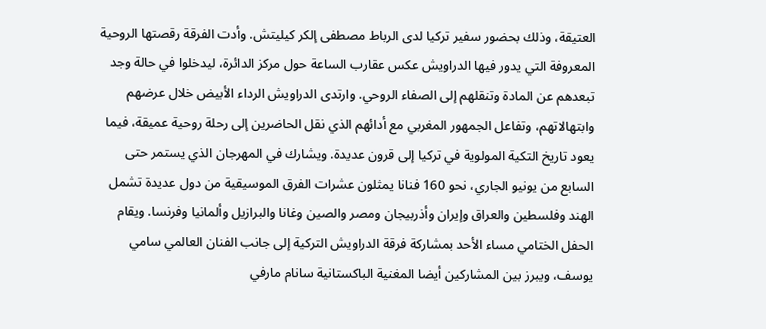العتيقة، وذلك بحضور سفير تركيا لدى الرباط مصطفى إلكر كيليتش. وأدت الفرقة رقصتها الروحية المعروفة التي يدور فيها الدراويش عكس عقارب الساعة حول مركز الدائرة، ليدخلوا في حالة وجد تبعدهم عن المادة وتنقلهم إلى الصفاء الروحي. وارتدى الدراويش الرداء الأبيض خلال عرضهم وابتهالاتهم، وتفاعل الجمهور المغربي مع أدائهم الذي نقل الحاضرين إلى رحلة روحية عميقة، فيما يعود تاريخ التكية المولوية في تركيا إلى قرون عديدة. ويشارك في المهرجان الذي يستمر حتى السابع من يونيو الجاري، نحو 160 فنانا يمثلون عشرات الفرق الموسيقية من دول عديدة تشمل الهند وفلسطين والعراق وإيران وأذربيجان ومصر والصين وغانا والبرازيل وألمانيا وفرنسا. ويقام الحفل الختامي مساء الأحد بمشاركة فرقة الدراويش التركية إلى جانب الفنان العالمي سامي يوسف، ويبرز بين المشاركين أيضا المغنية الباكستانية سانام مارفي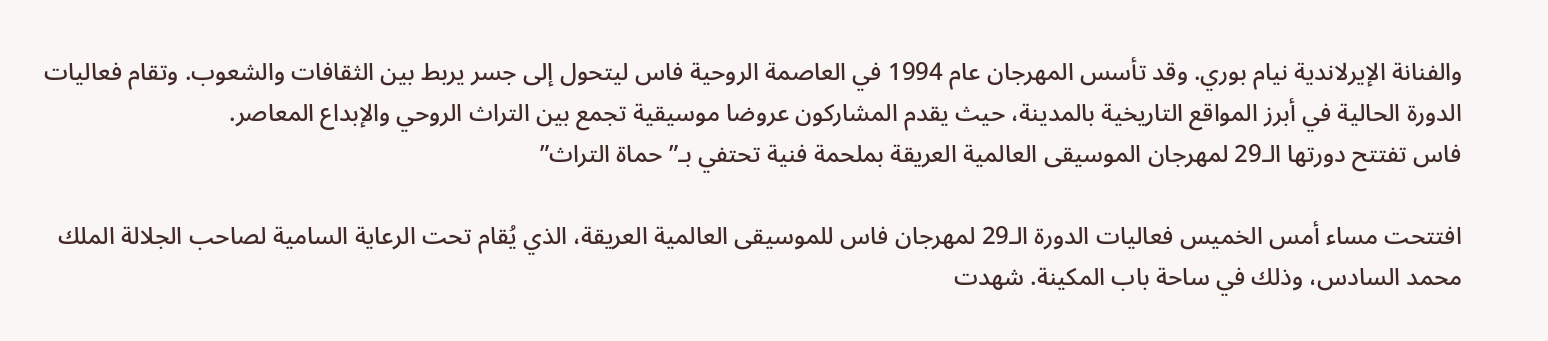والفنانة الإيرلاندية نيام بوري. وقد تأسس المهرجان عام 1994 في العاصمة الروحية فاس ليتحول إلى جسر يربط بين الثقافات والشعوب. وتقام فعاليات الدورة الحالية في أبرز المواقع التاريخية بالمدينة، حيث يقدم المشاركون عروضا موسيقية تجمع بين التراث الروحي والإبداع المعاصر.
فاس تفتتح دورتها الـ29 لمهرجان الموسيقى العالمية العريقة بملحمة فنية تحتفي بـ”حماة التراث”

افتتحت مساء أمس الخميس فعاليات الدورة الـ29 لمهرجان فاس للموسيقى العالمية العريقة، الذي يُقام تحت الرعاية السامية لصاحب الجلالة الملك محمد السادس، وذلك في ساحة باب المكينة. شهدت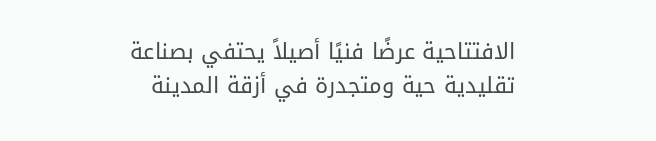الافتتاحية عرضًا فنيًا أصيلاً يحتفي بصناعة تقليدية حية ومتجدرة في أزقة المدينة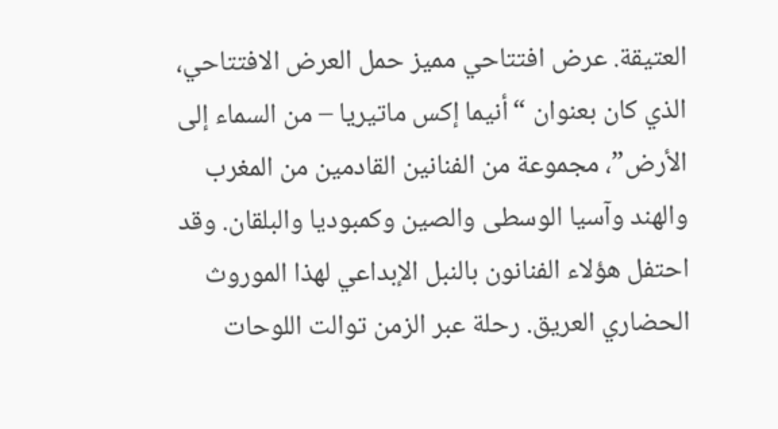العتيقة. عرض افتتاحي مميز حمل العرض الافتتاحي، الذي كان بعنوان “أنيما إكس ماتيريا – من السماء إلى الأرض”، مجموعة من الفنانين القادمين من المغرب والهند وآسيا الوسطى والصين وكمبوديا والبلقان. وقد احتفل هؤلاء الفنانون بالنبل الإبداعي لهذا الموروث الحضاري العريق. رحلة عبر الزمن توالت اللوحات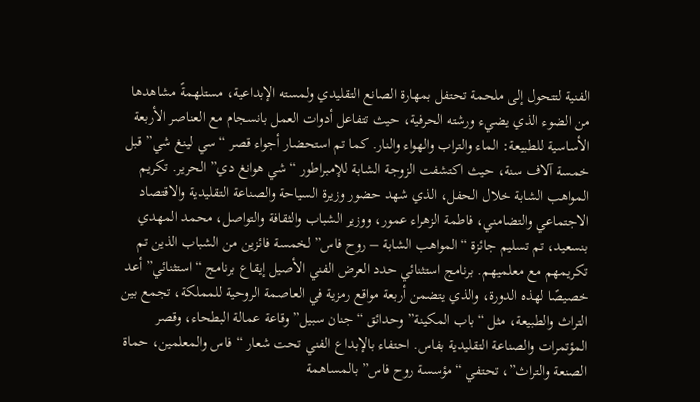الفنية لتتحول إلى ملحمة تحتفل بمهارة الصانع التقليدي ولمسته الإبداعية، مستلهمةً مشاهدها من الضوء الذي يضيء ورشته الحرفية، حيث تتفاعل أدوات العمل بانسجام مع العناصر الأربعة الأساسية للطبيعة: الماء والتراب والهواء والنار. كما تم استحضار أجواء قصر “سي لينغ شي” قبل خمسة آلاف سنة، حيث اكتشفت الزوجة الشابة للإمبراطور “شي هوانغ دي” الحرير. تكريم المواهب الشابة خلال الحفل، الذي شهد حضور وزيرة السياحة والصناعة التقليدية والاقتصاد الاجتماعي والتضامني، فاطمة الزهراء عمور، ووزير الشباب والثقافة والتواصل، محمد المهدي بنسعيد، تم تسليم جائزة “المواهب الشابة – روح فاس” لخمسة فائزين من الشباب الذين تم تكريمهم مع معلميهم. برنامج استثنائي حدد العرض الفني الأصيل إيقاع برنامج “استثنائي” أعد خصيصًا لهذه الدورة، والذي يتضمن أربعة مواقع رمزية في العاصمة الروحية للمملكة، تجمع بين التراث والطبيعة، مثل “باب المكينة” وحدائق “جنان سبيل” وقاعة عمالة البطحاء، وقصر المؤتمرات والصناعة التقليدية بفاس. احتفاء بالإبداع الفني تحت شعار “فاس والمعلمين، حماة الصنعة والتراث”، تحتفي “مؤسسة روح فاس” بالمساهمة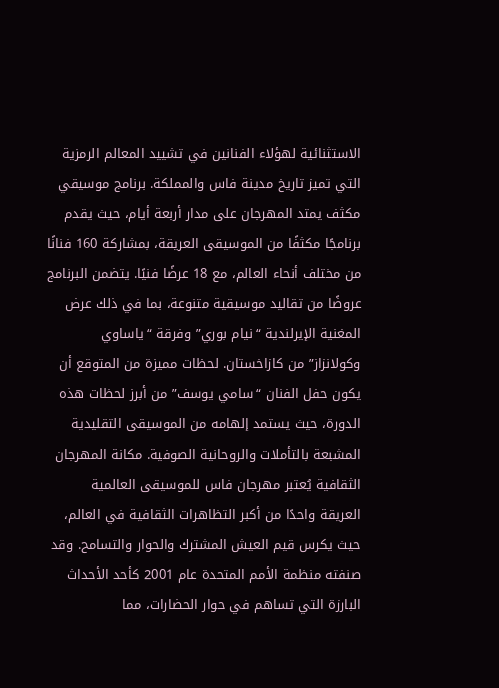الاستثنائية لهؤلاء الفنانين في تشييد المعالم الرمزية التي تميز تاريخ مدينة فاس والمملكة. برنامج موسيقي مكثف يمتد المهرجان على مدار أربعة أيام، حيث يقدم برنامجًا مكثفًا من الموسيقى العريقة، بمشاركة 160 فنانًا من مختلف أنحاء العالم، مع 18 عرضًا فنيًا. يتضمن البرنامج عروضًا من تقاليد موسيقية متنوعة، بما في ذلك عرض المغنية الإيرلندية “نيام بوري” وفرقة “ياساوي وكولانزاز” من كازاخستان. لحظات مميزة من المتوقع أن يكون حفل الفنان “سامي يوسف” من أبرز لحظات هذه الدورة، حيث يستمد إلهامه من الموسيقى التقليدية المشبعة بالتأملات والروحانية الصوفية. مكانة المهرجان الثقافية يُعتبر مهرجان فاس للموسيقى العالمية العريقة واحدًا من أكبر التظاهرات الثقافية في العالم، حيث يكرس قيم العيش المشترك والحوار والتسامح. وقد صنفته منظمة الأمم المتحدة عام 2001 كأحد الأحداث البارزة التي تساهم في حوار الحضارات، مما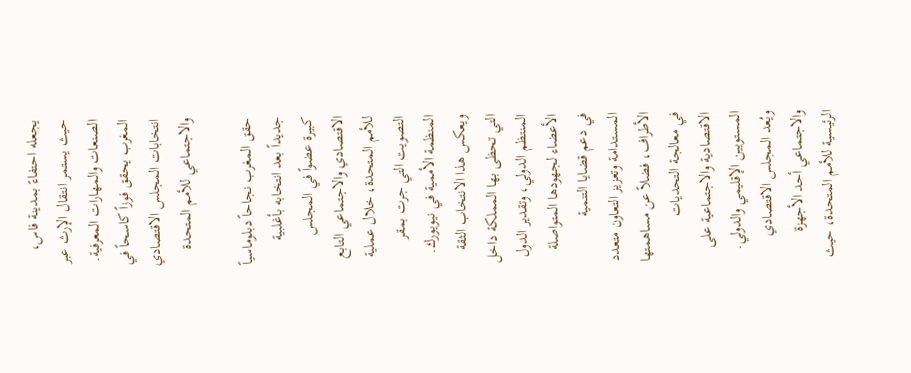يجعله احتفاءً بمدينة فاس، حيث يستمر انتقال الإرث عبر الصنعات والمهارات المعرفية.
المغرب يحقق فوزاً كاسحاً في انتخابات المجلس الاقتصادي والاجتماعي للأمم المتحدة

حقق المغرب نجاحاً دبلوماسياً جديداً بعد انتخابه بأغلبية كبيرة عضواً في المجلس الاقتصادي والاجتماعي التابع للأمم المتحدة، خلال عملية التصويت التي جرت بمقر المنظمة الأممية في نيويورك. ويعكس هذا الانتخاب الثقة التي تحظى بها المملكة داخل المنتظم الدولي، وتقدير الدول الأعضاء لجهودها المتواصلة في دعم قضايا التنمية المستدامة وتعزيز التعاون متعدد الأطراف، فضلاً عن مساهمتها في معالجة التحديات الاقتصادية والاجتماعية على المستويين الإقليمي والدولي. ويُعد المجلس الاقتصادي والاجتماعي أحد الأجهزة الرئيسية للأمم المتحدة، حيث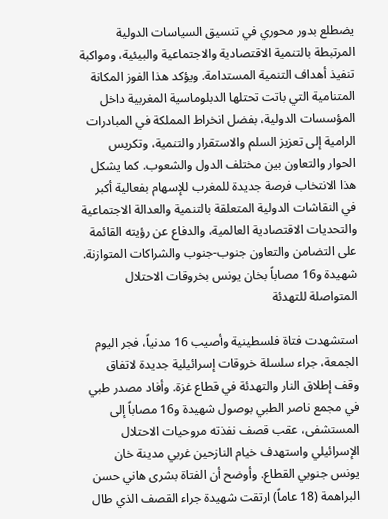يضطلع بدور محوري في تنسيق السياسات الدولية المرتبطة بالتنمية الاقتصادية والاجتماعية والبيئية، ومواكبة تنفيذ أهداف التنمية المستدامة. ويؤكد هذا الفوز المكانة المتنامية التي باتت تحتلها الدبلوماسية المغربية داخل المؤسسات الدولية، بفضل انخراط المملكة في المبادرات الرامية إلى تعزيز السلم والاستقرار والتنمية، وتكريس الحوار والتعاون بين مختلف الدول والشعوب. كما يشكل هذا الانتخاب فرصة جديدة للمغرب للإسهام بفعالية أكبر في النقاشات الدولية المتعلقة بالتنمية والعدالة الاجتماعية والتحديات الاقتصادية العالمية، والدفاع عن رؤيته القائمة على التضامن والتعاون جنوب-جنوب والشراكات المتوازنة.
شهيدة و16 مصاباً بخان يونس بخروقات الاحتلال المتواصلة للتهدئة

استشهدت فتاة فلسطينية وأصيب 16 مدنياً، فجر اليوم الجمعة، جراء سلسلة خروقات إسرائيلية جديدة لاتفاق وقف إطلاق النار والتهدئة في قطاع غزة. وأفاد مصدر طبي في مجمع ناصر الطبي بوصول شهيدة و16 مصاباً إلى المستشفى، عقب قصف نفذته مروحيات الاحتلال الإسرائيلي واستهدف خيام النازحين غربي مدينة خان يونس جنوبي القطاع. وأوضح أن الفتاة بشرى هاني حسن البراهمة (18 عاماً) ارتقت شهيدة جراء القصف الذي طال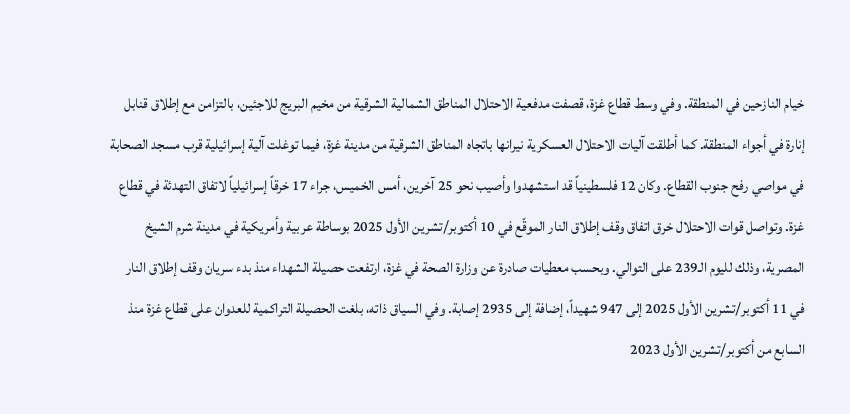خيام النازحين في المنطقة. وفي وسط قطاع غزة، قصفت مدفعية الاحتلال المناطق الشمالية الشرقية من مخيم البريج للاجئين، بالتزامن مع إطلاق قنابل إنارة في أجواء المنطقة. كما أطلقت آليات الاحتلال العسكرية نيرانها باتجاه المناطق الشرقية من مدينة غزة، فيما توغلت آلية إسرائيلية قرب مسجد الصحابة في مواصي رفح جنوب القطاع. وكان 12 فلسطينياً قد استشهدوا وأصيب نحو 25 آخرين، أمس الخميس، جراء 17 خرقاً إسرائيلياً لاتفاق التهدئة في قطاع غزة. وتواصل قوات الاحتلال خرق اتفاق وقف إطلاق النار الموقّع في 10 أكتوبر/تشرين الأول 2025 بوساطة عربية وأمريكية في مدينة شرم الشيخ المصرية، وذلك لليوم الـ239 على التوالي. وبحسب معطيات صادرة عن وزارة الصحة في غزة، ارتفعت حصيلة الشهداء منذ بدء سريان وقف إطلاق النار في 11 أكتوبر/تشرين الأول 2025 إلى 947 شهيداً، إضافة إلى 2935 إصابة. وفي السياق ذاته، بلغت الحصيلة التراكمية للعدوان على قطاع غزة منذ السابع من أكتوبر/تشرين الأول 2023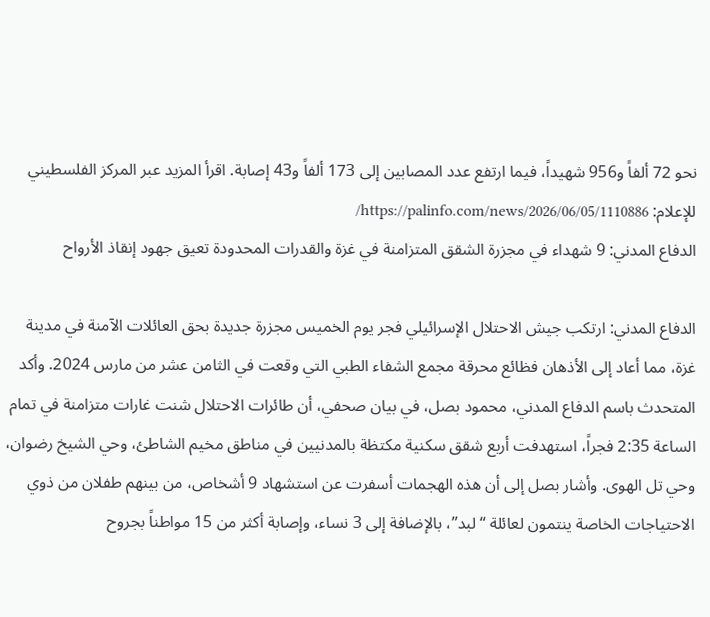نحو 72 ألفاً و956 شهيداً، فيما ارتفع عدد المصابين إلى 173 ألفاً و43 إصابة. اقرأ المزيد عبر المركز الفلسطيني للإعلام: https://palinfo.com/news/2026/06/05/1110886/
الدفاع المدني: 9 شهداء في مجزرة الشقق المتزامنة في غزة والقدرات المحدودة تعيق جهود إنقاذ الأرواح

الدفاع المدني: ارتكب جيش الاحتلال الإسرائيلي فجر يوم الخميس مجزرة جديدة بحق العائلات الآمنة في مدينة غزة، مما أعاد إلى الأذهان فظائع محرقة مجمع الشفاء الطبي التي وقعت في الثامن عشر من مارس 2024. وأكد المتحدث باسم الدفاع المدني، محمود بصل، في بيان صحفي، أن طائرات الاحتلال شنت غارات متزامنة في تمام الساعة 2:35 فجراً، استهدفت أربع شقق سكنية مكتظة بالمدنيين في مناطق مخيم الشاطئ، وحي الشيخ رضوان، وحي تل الهوى. وأشار بصل إلى أن هذه الهجمات أسفرت عن استشهاد 9 أشخاص، من بينهم طفلان من ذوي الاحتياجات الخاصة ينتمون لعائلة “لبد”، بالإضافة إلى 3 نساء، وإصابة أكثر من 15 مواطناً بجروح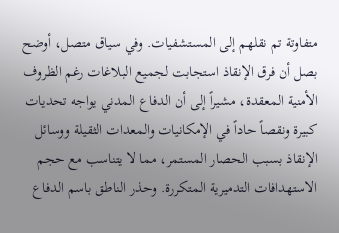متفاوتة تم نقلهم إلى المستشفيات. وفي سياق متصل، أوضح بصل أن فرق الإنقاذ استجابت لجميع البلاغات رغم الظروف الأمنية المعقدة، مشيراً إلى أن الدفاع المدني يواجه تحديات كبيرة ونقصاً حاداً في الإمكانيات والمعدات الثقيلة ووسائل الإنقاذ بسبب الحصار المستمر، مما لا يتناسب مع حجم الاستهدافات التدميرية المتكررة. وحذر الناطق باسم الدفاع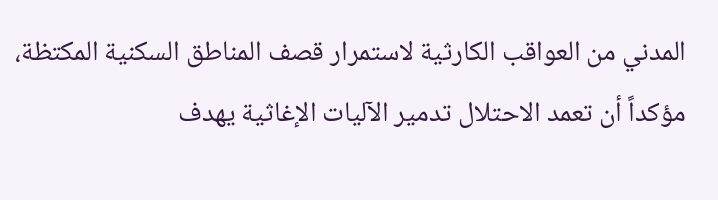المدني من العواقب الكارثية لاستمرار قصف المناطق السكنية المكتظة، مؤكداً أن تعمد الاحتلال تدمير الآليات الإغاثية يهدف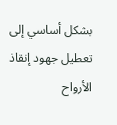بشكل أساسي إلى تعطيل جهود إنقاذ الأرواح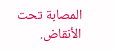المصابة تحت الأنقاض.